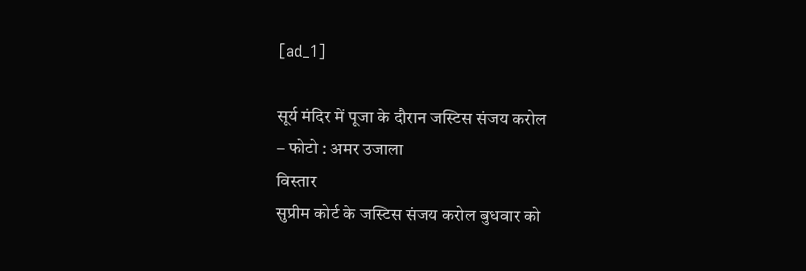[ad_1]

सूर्य मंदिर में पूजा के दौरान जस्टिस संजय करोल
– फोटो : अमर उजाला
विस्तार
सुप्रीम कोर्ट के जस्टिस संजय करोल बुधवार को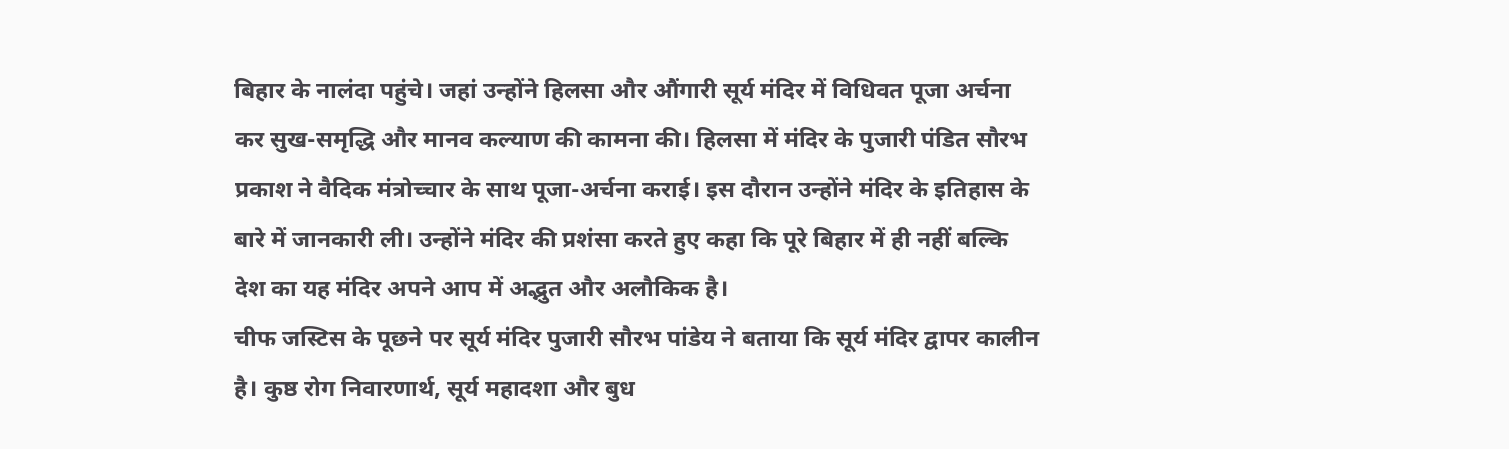बिहार के नालंदा पहुंचे। जहां उन्होंने हिलसा और औंगारी सूर्य मंदिर में विधिवत पूजा अर्चना कर सुख-समृद्धि और मानव कल्याण की कामना की। हिलसा में मंदिर के पुजारी पंडित सौरभ प्रकाश ने वैदिक मंत्रोच्चार के साथ पूजा-अर्चना कराई। इस दौरान उन्होंने मंदिर के इतिहास के बारे में जानकारी ली। उन्होंने मंदिर की प्रशंसा करते हुए कहा कि पूरे बिहार में ही नहीं बल्कि देश का यह मंदिर अपने आप में अद्भुत और अलौकिक है।
चीफ जस्टिस के पूछने पर सूर्य मंदिर पुजारी सौरभ पांडेय ने बताया कि सूर्य मंदिर द्वापर कालीन है। कुष्ठ रोग निवारणार्थ, सूर्य महादशा और बुध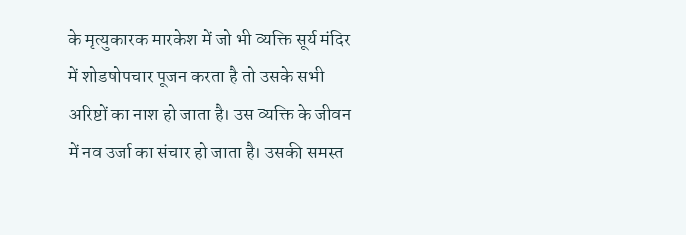के मृत्युकारक मारकेश में जो भी व्यक्ति सूर्य मंदिर में शोडषोपचार पूजन करता है तो उसके सभी अरिष्टों का नाश हो जाता है। उस व्यक्ति के जीवन में नव उर्जा का संचार हो जाता है। उसकी समस्त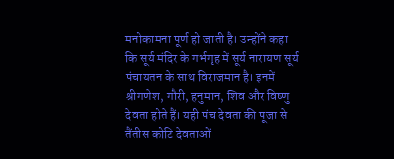मनोकामना पूर्ण हो जाती है। उन्होंने कहा कि सूर्य मंदिर के गर्भगृह में सूर्य नारायण सूर्य पंचायतन के साथ विराजमान है। इनमें श्रीगणेश, गौरी, हनुमान, शिव और विष्णु देवता होते हैं। यही पंच देवता की पूजा से तैंतीस कोटि देवताओं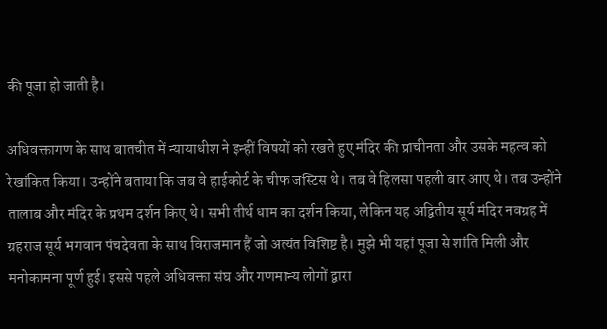की पूजा हो जाती है।

अधिवक्तागण के साथ बातचीत में न्यायाधीश ने इन्हीं विषयों को रखते हुए मंदिर की प्राचीनता और उसके महत्व को रेखांकित किया। उन्होंने बताया कि जब वे हाईकोर्ट के चीफ जस्टिस थे। तब वे हिलसा पहली बार आए थे। तब उन्होंने तालाब और मंदिर के प्रथम दर्शन किए थे। सभी तीर्थ धाम का दर्शन किया, लेकिन यह अद्वितीय सूर्य मंदिर नवग्रह में ग्रहराज सूर्य भगवान पंचदेवता के साथ विराजमान हैं जो अत्यंत विशिष्ट है। मुझे भी यहां पूजा से शांति मिली और मनोकामना पूर्ण हुई। इससे पहले अधिवक्ता संघ और गणमान्य लोगों द्वारा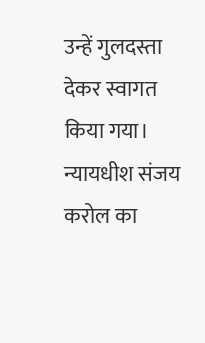उन्हें गुलदस्ता देकर स्वागत किया गया।
न्यायधीश संजय करोल का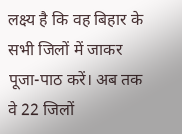लक्ष्य है कि वह बिहार के सभी जिलों में जाकर पूजा-पाठ करें। अब तक वे 22 जिलों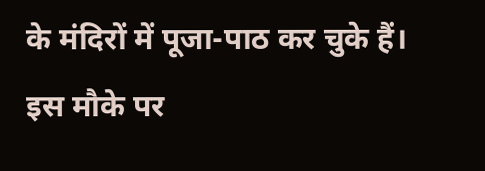के मंदिरों में पूजा-पाठ कर चुके हैं। इस मौके पर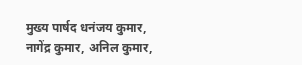मुख्य पार्षद धनंजय कुमार, नागेंद्र कुमार, अनिल कुमार,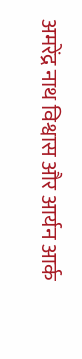अमरेंद्र नाथ विश्वास और आर्यन आर्क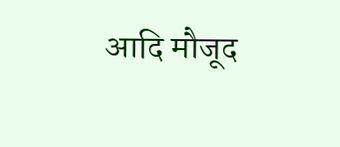आदि मौजूद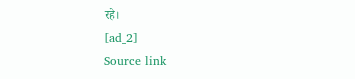रहे।
[ad_2]
Source link